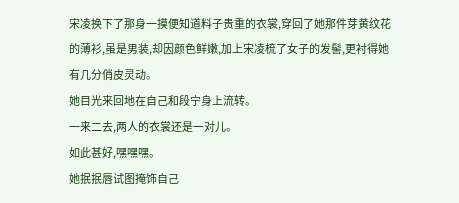宋凌换下了那身一摸便知道料子贵重的衣裳,穿回了她那件芽黄纹花的薄衫,虽是男装,却因颜色鲜嫩,加上宋凌梳了女子的发髻,更衬得她有几分俏皮灵动。
她目光来回地在自己和段宁身上流转。
一来二去,两人的衣裳还是一对儿。
如此甚好,嘿嘿嘿。
她抿抿唇试图掩饰自己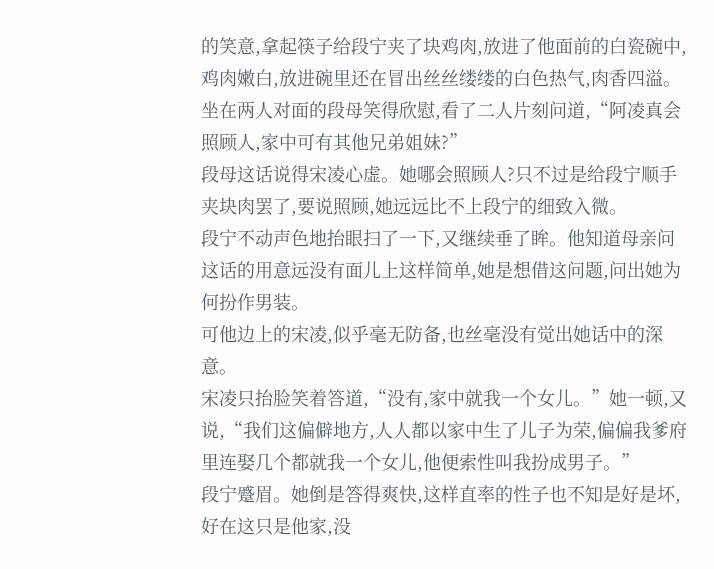的笑意,拿起筷子给段宁夹了块鸡肉,放进了他面前的白瓷碗中,鸡肉嫩白,放进碗里还在冒出丝丝缕缕的白色热气,肉香四溢。
坐在两人对面的段母笑得欣慰,看了二人片刻问道,“阿凌真会照顾人,家中可有其他兄弟姐妹?”
段母这话说得宋凌心虚。她哪会照顾人?只不过是给段宁顺手夹块肉罢了,要说照顾,她远远比不上段宁的细致入微。
段宁不动声色地抬眼扫了一下,又继续垂了眸。他知道母亲问这话的用意远没有面儿上这样简单,她是想借这问题,问出她为何扮作男装。
可他边上的宋凌,似乎毫无防备,也丝毫没有觉出她话中的深意。
宋凌只抬脸笑着答道,“没有,家中就我一个女儿。”她一顿,又说,“我们这偏僻地方,人人都以家中生了儿子为荣,偏偏我爹府里连娶几个都就我一个女儿,他便索性叫我扮成男子。”
段宁蹙眉。她倒是答得爽快,这样直率的性子也不知是好是坏,好在这只是他家,没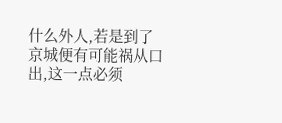什么外人,若是到了京城便有可能祸从口出,这一点必须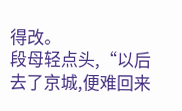得改。
段母轻点头,“以后去了京城,便难回来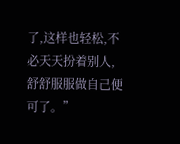了,这样也轻松,不必天天扮着别人,舒舒服服做自己便可了。”